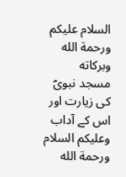السلام عليكم ورحمة الله وبركاته
مسجد نبویؐ کی زیارت اور اس کے آداب
وعلیکم السلام ورحمة الله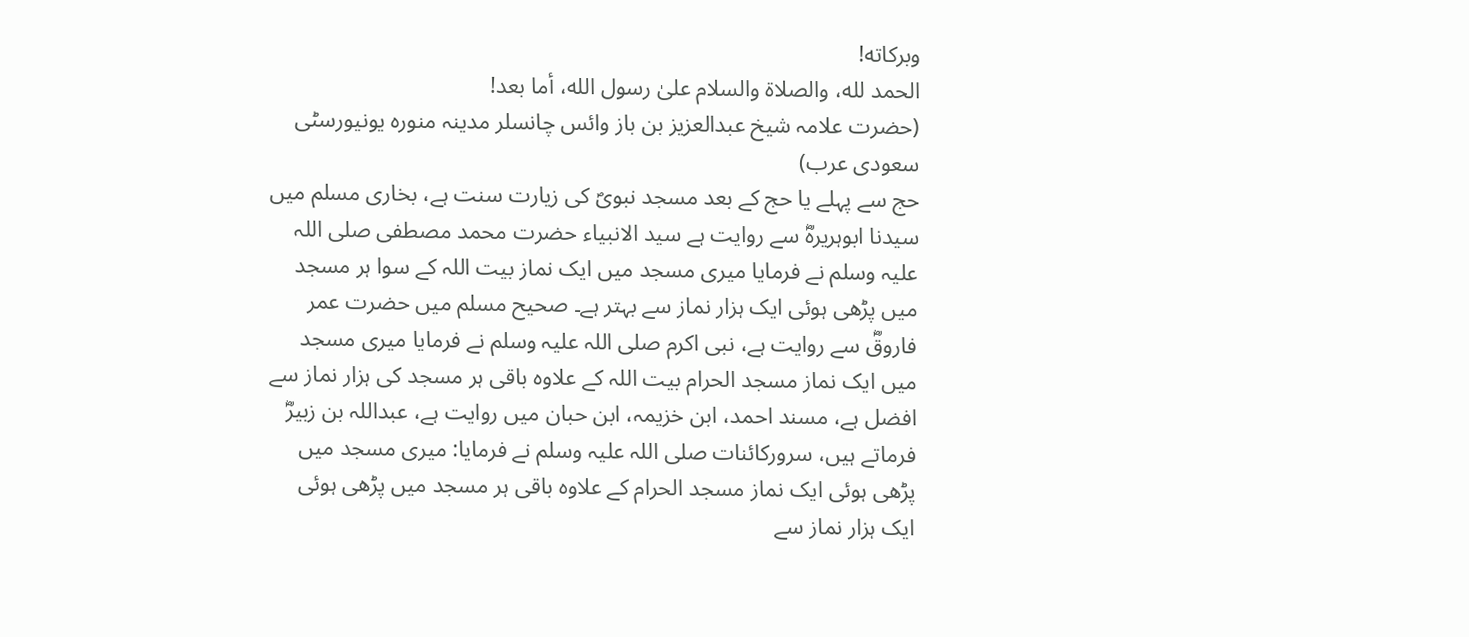وبرکاته!
الحمد لله، والصلاة والسلام علىٰ رسول الله، أما بعد!
(حضرت علامہ شیخ عبدالعزیز بن باز وائس چانسلر مدینہ منورہ یونیورسٹی سعودی عرب)
حج سے پہلے یا حج کے بعد مسجد نبویؐ کی زیارت سنت ہے، بخاری مسلم میں سیدنا ابوہریرہؓ سے روایت ہے سید الانبیاء حضرت محمد مصطفی صلی اللہ علیہ وسلم نے فرمایا میری مسجد میں ایک نماز بیت اللہ کے سوا ہر مسجد میں پڑھی ہوئی ایک ہزار نماز سے بہتر ہے۔ صحیح مسلم میں حضرت عمر فاروقؓ سے روایت ہے، نبی اکرم صلی اللہ علیہ وسلم نے فرمایا میری مسجد میں ایک نماز مسجد الحرام بیت اللہ کے علاوہ باقی ہر مسجد کی ہزار نماز سے افضل ہے، مسند احمد، ابن خزیمہ، ابن حبان میں روایت ہے، عبداللہ بن زبیرؓ فرماتے ہیں، سرورکائنات صلی اللہ علیہ وسلم نے فرمایا: میری مسجد میں پڑھی ہوئی ایک نماز مسجد الحرام کے علاوہ باقی ہر مسجد میں پڑھی ہوئی ایک ہزار نماز سے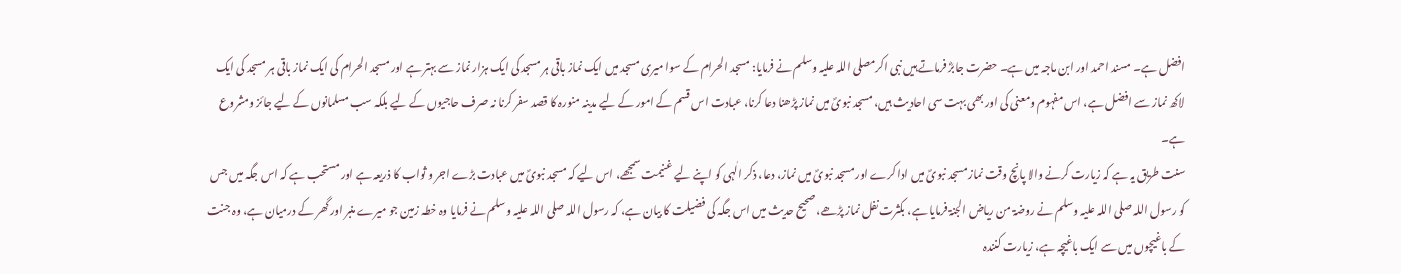افضل ہے۔ مسند احمد اور ابن ماجہ میں ہے۔ حضرت جابرؓ فرماتے ہیں نبی اکرمصلی اللہ علیہ وسلم نے فرمایا: مسجد الحرام کے سوا میری مسجد میں ایک نماز باقی ہر مسجد کی ایک ہزار نماز سے بہتر ہے اور مسجد الحرام کی ایک نماز باقی ہر مسجد کی ایک لاکھ نماز سے افضل ہے، اس مفہوم ومعنی کی اور بھی بہت سی احادیث ہیں، مسجد نبویؐ میں نماز پڑھنا دعا کرنا، عبادت اس قسم کے امور کے لیے مدینہ منورہ کا قصد سفر کرنا نہ صرف حاجیوں کے لیے بلکہ سب مسلمانوں کے لیے جائز ومشروع ہے۔
سنت طریق یہ ہے کہ زیارت کرنے والا پانچ وقت نماز مسجد نبویؐ میں ادا کرے اور مسجد نبویؐ میں نماز، دعا، ذکر الٰہی کو اپنے لیے غنیمت سمجھے، اس لیے کہ مسجد نبویؐ میں عبادت بڑے اجر و ثواب کا ذریعہ ہے اور مستحب ہے کہ اس جگہ میں جس کو رسول اللہ صلی اللہ علیہ وسلم نے روضۃ من ریاض الجنۃ فرمایا ہے، بکثرت نفل نماز پڑھے، صحیح حدیث میں اس جگہ کی فضیلت کا بیان ہے، کہ رسول اللہ صلی اللہ علیہ وسلم نے فرمایا وہ خطہ زمین جو میرے منبر اور گھر کے درمیان ہے، وہ جنت کے باغیچوں میں سے ایک باغیچہ ہے، زیارت کنندہ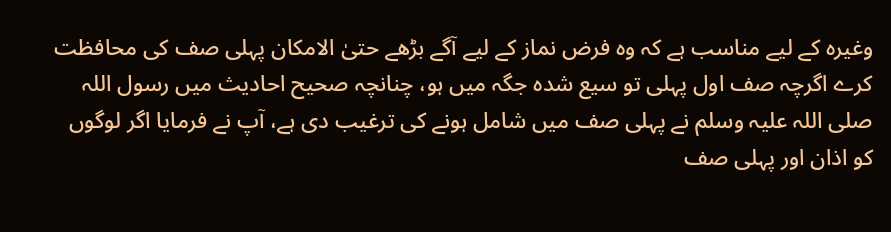وغیرہ کے لیے مناسب ہے کہ وہ فرض نماز کے لیے آگے بڑھے حتیٰ الامکان پہلی صف کی محافظت کرے اگرچہ صف اول پہلی تو سیع شدہ جگہ میں ہو، چنانچہ صحیح احادیث میں رسول اللہ صلی اللہ علیہ وسلم نے پہلی صف میں شامل ہونے کی ترغیب دی ہے، آپ نے فرمایا اگر لوگوں کو اذان اور پہلی صف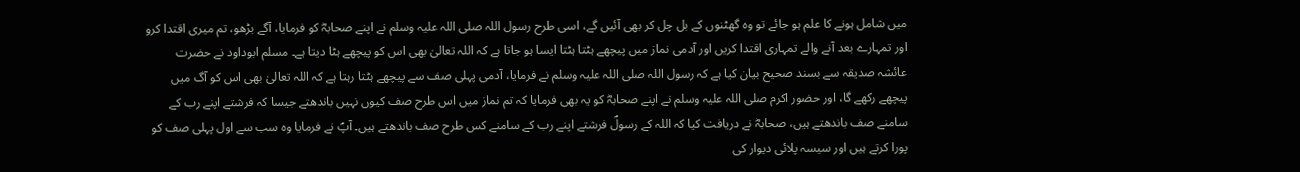میں شامل ہونے کا علم ہو جائے تو وہ گھٹنوں کے بل چل کر بھی آئیں گے، اسی طرح رسول اللہ صلی اللہ علیہ وسلم نے اپنے صحابہؓ کو فرمایا، آگے بڑھو، تم میری اقتدا کرو اور تمہارے بعد آنے والے تمہاری اقتدا کریں اور آدمی نماز میں پیچھے ہٹتا ہٹتا ایسا ہو جاتا ہے کہ اللہ تعالیٰ بھی اس کو پیچھے ہٹا دیتا ہے۔ مسلم ابوداود نے حضرت عائشہ صدیقہ سے بسند صحیح بیان کیا ہے کہ رسول اللہ صلی اللہ علیہ وسلم نے فرمایا، آدمی پہلی صف سے پیچھے ہٹتا رہتا ہے کہ اللہ تعالیٰ بھی اس کو آگ میں پیچھے رکھے گا، اور حضور اکرم صلی اللہ علیہ وسلم نے اپنے صحابہؓ کو یہ بھی فرمایا کہ تم نماز میں اس طرح صف کیوں نہیں باندھتے جیسا کہ فرشتے اپنے رب کے سامنے صف باندھتے ہیں، صحابہؓ نے دریافت کیا کہ اللہ کے رسولؐ فرشتے اپنے رب کے سامنے کس طرح صف باندھتے ہیں۔ آپؐ نے فرمایا وہ سب سے اول پہلی صف کو پورا کرتے ہیں اور سیسہ پلائی دیوار کی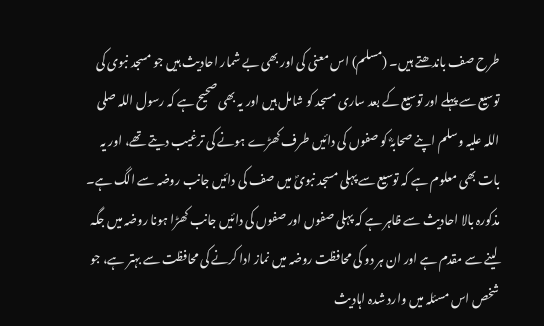طرح صف باندھتے ہیں۔ (مسلم) اس معنی کی اور بھی بے شمار احادیث ہیں جو مسجد نبوی کی توسیع سے پہلے اور توسیع کے بعد ساری مسجد کو شامل ہیں اور یہ بھی صحیح ہے کہ رسول اللہ صلی اللہ علیہ وسلم اپنے صحابہؓ کو صفوں کی دائیں طرف کھڑے ہونے کی ترغیب دیتے تھے، اور یہ بات بھی معلوم ہے کہ توسیع سے پہلی مسجد نبویؐ میں صف کی دائیں جانب روضہ سے الگ ہے۔ مذکورہ بالا احادیث سے ظاہر ہے کہ پہلی صفوں اور صفوں کی دائیں جانب کھڑا ہونا روضہ میں جگہ لینے سے مقدم ہے اور ان ہر دو کی محافظت روضہ میں نماز ادا کرنے کی محافظت سے بہتر ہے، جو شخص اس مسئلہ میں وارد شدہ اہادیث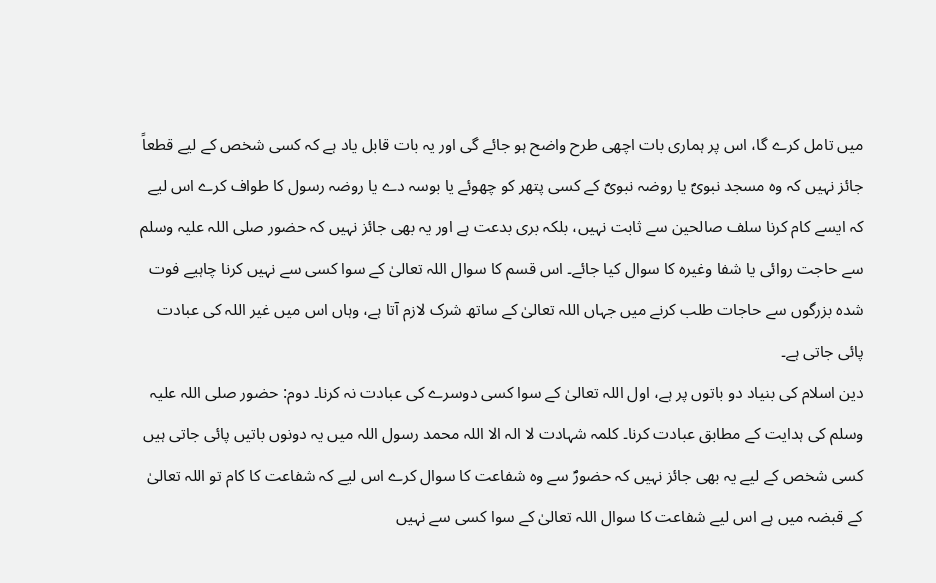میں تامل کرے گا، اس پر ہماری بات اچھی طرح واضح ہو جائے گی اور یہ بات قابل یاد ہے کہ کسی شخص کے لیے قطعاً جائز نہیں کہ وہ مسجد نبویؐ یا روضہ نبویؐ کے کسی پتھر کو چھوئے یا بوسہ دے یا روضہ رسول کا طواف کرے اس لیے کہ ایسے کام کرنا سلف صالحین سے ثابت نہیں، بلکہ بری بدعت ہے اور یہ بھی جائز نہیں کہ حضور صلی اللہ علیہ وسلم سے حاجت روائی یا شفا وغیرہ کا سوال کیا جائے۔ اس قسم کا سوال اللہ تعالیٰ کے سوا کسی سے نہیں کرنا چاہیے فوت شدہ بزرگوں سے حاجات طلب کرنے میں جہاں اللہ تعالیٰ کے ساتھ شرک لازم آتا ہے، وہاں اس میں غیر اللہ کی عبادت پائی جاتی ہے۔
دین اسلام کی بنیاد دو باتوں پر ہے، اول اللہ تعالیٰ کے سوا کسی دوسرے کی عبادت نہ کرنا۔ دوم: حضور صلی اللہ علیہ وسلم کی ہدایت کے مطابق عبادت کرنا۔ کلمہ شہادت لا الہ الا اللہ محمد رسول اللہ میں یہ دونوں باتیں پائی جاتی ہیں کسی شخص کے لیے یہ بھی جائز نہیں کہ حضورؐ سے وہ شفاعت کا سوال کرے اس لیے کہ شفاعت کا کام تو اللہ تعالیٰ کے قبضہ میں ہے اس لیے شفاعت کا سوال اللہ تعالیٰ کے سوا کسی سے نہیں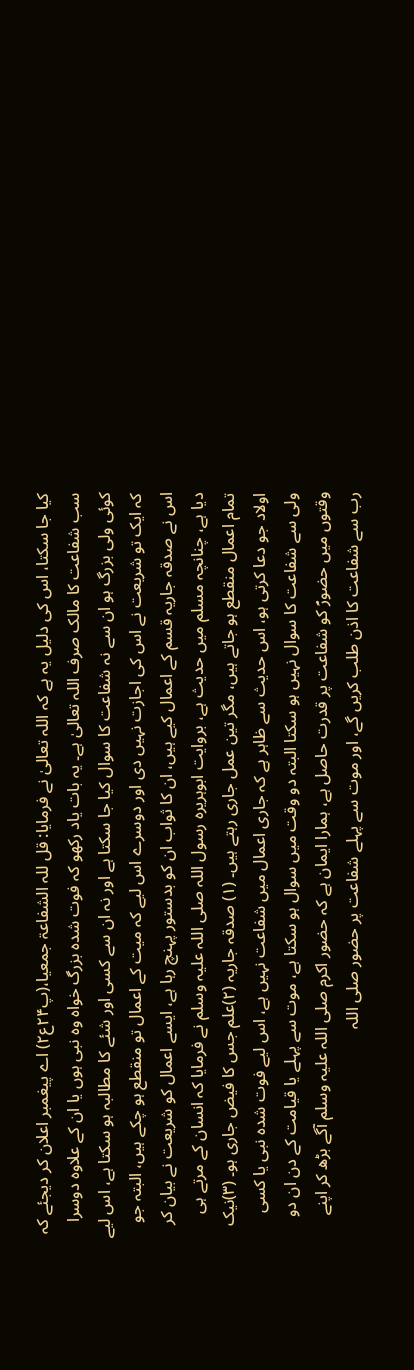کیا جا سکتا، اس کی دلیل یہ ہے کہ اللہ تعالیٰ نے فرمایا: قل للہ الشفاعۃ جمعیا،(پ۲۴ع۲) اے پیغمبر اعلان کر دیجئے کہ سب شفاعت کا مالک صرف اللہ تعالیٰ ہے۔ یہ بات یاد رکھو کہ فوت شدہ بزرگ خواہ وہ نبی ہوں یا ان کے علاوہ دوسرا کوئی ولی بزرگ ہو ان سے نہ شفاعت کا سوال کیا جا سکتا ہے اور نہ ان سے کسی اور شئے کا مطالبہ ہو سکتا ہے، اس لیے کہ ایک تو شریعت نے اس کی اجازت نہیں دی اور دوسرے اس لیے کہ میت کے اعمال تو منقطع ہو چکے ہیں، البتہ جو اس نے صدقہ جاریہ قسم کے اعمال کیے ہیں، ان کا ثواب ان کو بدستور پہنچ رہا ہے، ایسے اعمال کو شریعت نے بیان کر دیا ہے، چنانچہ مسلم میں حدیث ہے، بروایت ابوہریرہ رسول اللہ صلی اللہ علیہ وسلم نے فرمایا کہ انسان کے مرتے ہی تمام اعمال منقطع ہو جاتے ہیں، مگر تین عمل جاری رہتے ہیں۔ (۱) صدقہ جاریہ (۲)علم جس کا فیض جاری ہو۔ (۳)نیک اولاد جو دعا کرتی ہو، اس حدیث سے ظاہر ہے کہ جاری اعمال میں شفاعت نہیں ہے، اس لیے فوت شدہ نبی یا کسی ولی سے شفاعت کا سوال نہیں ہو سکتا البتہ دو وقت میں سوال ہو سکتا ہے، موت سے پہلے یا قیامت کے دن ان دو وقتوں میں حضورؐ کو شفاعت پر قدرت حاصل ہے، ہمارا ایمان ہے کہ حضور اکرم صلی اللہ علیہ وسلم آگے بڑھ کر اپنے رب سے شفاعت کا اذن طلب کریں گے، اور موت سے پہلے شفاعت پر حضور صلی اللہ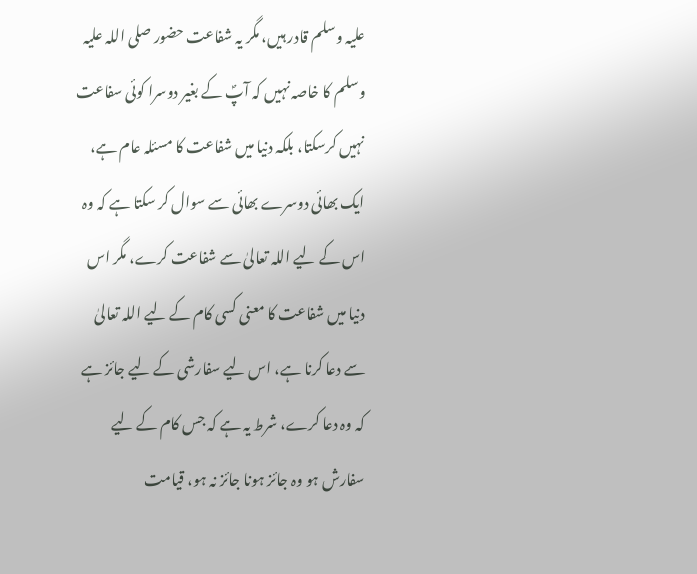علیہ وسلم قادر ہیں، مگر یہ شفاعت حضور صلی اللہ علیہ وسلم کا خاصہ نہیں کہ آپؐ کے بغیر دوسرا کوئی سفاعت نہیں کرسکتا، بلکہ دنیا میں شفاعت کا مسئلہ عام ہے، ایک بھائی دوسرے بھائی سے سوال کر سکتا ہے کہ وہ اس کے لیے اللہ تعالیٰ سے شفاعت کرے، مگر اس دنیا میں شفاعت کا معنی کسی کام کے لیے اللہ تعالیٰ سے دعا کرنا ہے، اس لیے سفارشی کے لیے جائز ہے کہ وہ دعا کرے، شرط یہ ہے کہ جس کام کے لیے سفارش ہو وہ جائز ہونا جائز نہ ہو، قیامت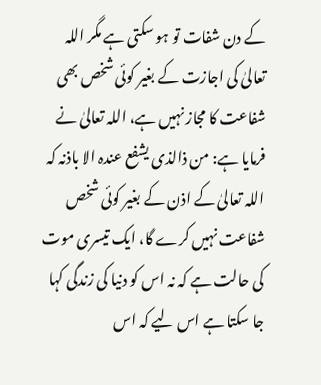کے دن شفات تو ہو سکتی ہے مگر اللہ تعالیٰ کی اجازت کے بغیر کوئی شخص بھی شفاعت کا مجاز نہیں ہے، اللہ تعالیٰ نے فرمایا ہے: من ذالذی یشفع عندہ الا باذنہ کہ اللہ تعالیٰ کے اذن کے بغیر کوئی شخص شفاعت نہیں کرے گا، ایک تیسری موت کی حالت ہے کہ نہ اس کو دنیا کی زندگی کہا جا سکتا ہے اس لیے کہ اس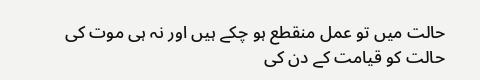حالت میں تو عمل منقطع ہو چکے ہیں اور نہ ہی موت کی حالت کو قیامت کے دن کی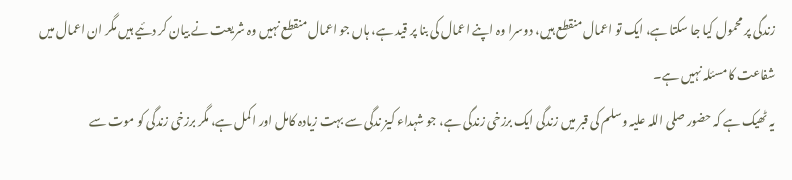زندگی پر محمول کیا جا سکتا ہے، ایک تو اعمال منقطع ہیں، دوسرا وہ اپنے اعمال کی بنا پر قید ہے، ہاں جو اعمال منقطع نہیں وہ شریعت نے بیان کر دئیے ہیں مگر ان اعمال میں شفاعت کا مسئلہ نہیں ہے۔
یہ ٹھیک ہے کہ حضور صلی اللہ علیہ وسلم کی قبر میں زندگی ایک برزخی زندگی ہے، جو شہداء کیز ندگی سے بہت زیادہ کامل اور اکمل ہے، مگر برزخی زندگی کو موت سے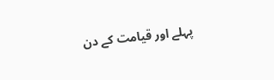پہلے اور قیامت کے دن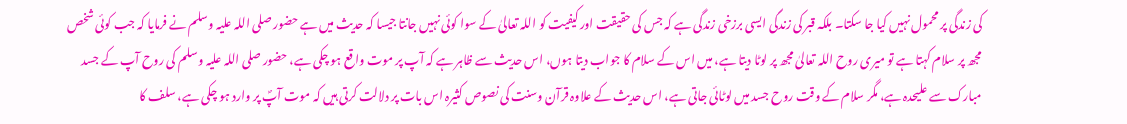کی زندگی پر محمول نہیں کیا جا سکتا۔ بلکہ قبر کی زندگی ایسی برزخی زندگی ہے کہ جس کی حقیقت اور کیفیت کو اللہ تعالیٰ کے سوا کوئی نہیں جانتا جیسا کہ حدیث میں ہے حضور صلی اللہ علیہ وسلم نے فرمایا کہ جب کوئی شخص مجھ پر سلام کہتا ہے تو میری روح اللہ تعالیٰ مجھ پر لوٹا دیتا ہے، میں اس کے سلام کا جواب دیتا ہوں، اس حدیث سے ظاہر ہے کہ آپ پر موت واقع ہو چکی ہے، حضور صلی اللہ علیہ وسلم کی روح آپ کے جسد مبارک سے علیحدہ ہے، مگر سلام کے وقت روح جسد میں لوٹائی جاتی ہے، اس حدیث کے علاوہ قرآن وسنت کی نصوص کثیرہ اس بات پر دلالت کرتی ہیں کہ موت آپؐ پر وارد ہو چکی ہے، سلف کا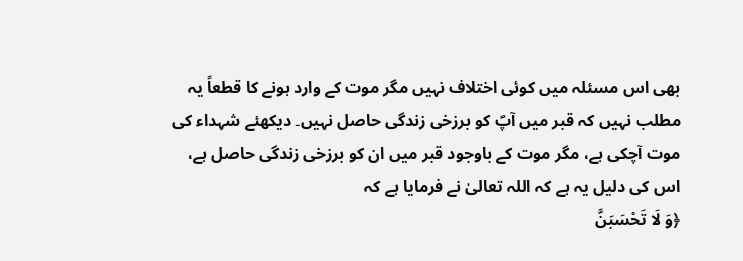بھی اس مسئلہ میں کوئی اختلاف نہیں مگر موت کے وارد ہونے کا قطعاً یہ مطلب نہیں کہ قبر میں آپؐ کو برزخی زندگی حاصل نہیں۔ دیکھئے شہداء کی موت آچکی ہے، مگر موت کے باوجود قبر میں ان کو برزخی زندگی حاصل ہے، اس کی دلیل یہ ہے کہ اللہ تعالیٰ نے فرمایا ہے کہ
﴿وَ لَا تَحْسَبَنَّ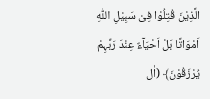الَّذِیْنَ قُتِلُوْا فِیْ سَبِیْلِ اللّٰہِ اَمْوَاتًا بَلْ اَحْیَآءٌ عِنْدَ رَبِّہِمْ یُرْزَقُوْنَ﴾ (اٰل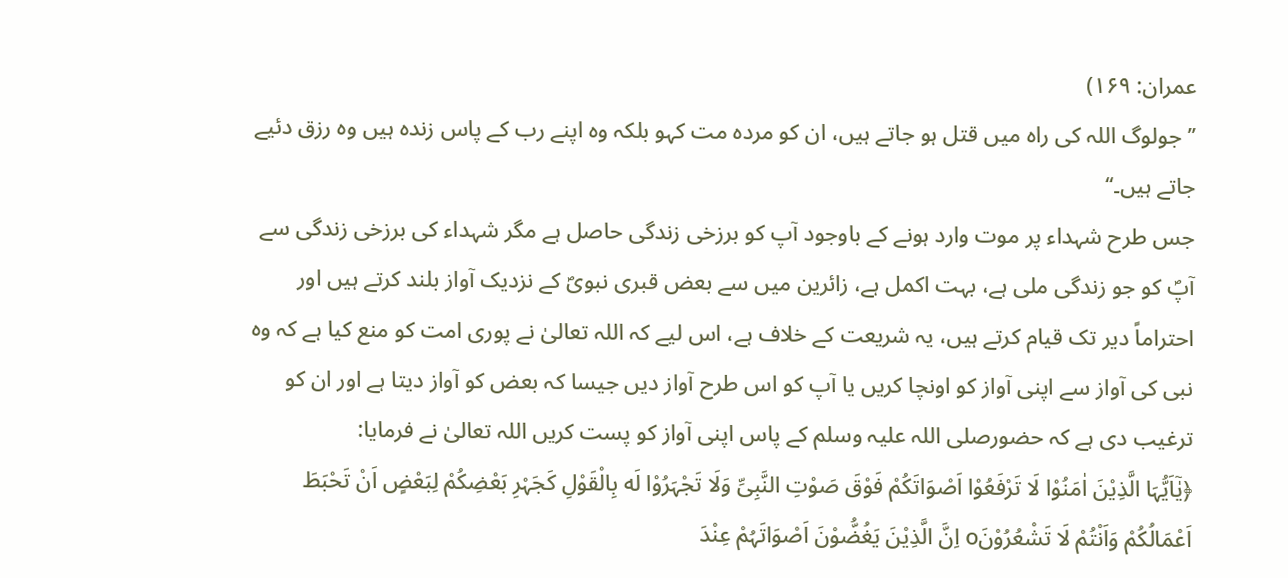عمران: ۱۶۹)
’’جولوگ اللہ کی راہ میں قتل ہو جاتے ہیں، ان کو مردہ مت کہو بلکہ وہ اپنے رب کے پاس زندہ ہیں وہ رزق دئیے جاتے ہیں۔‘‘
جس طرح شہداء پر موت وارد ہونے کے باوجود آپ کو برزخی زندگی حاصل ہے مگر شہداء کی برزخی زندگی سے آپؐ کو جو زندگی ملی ہے، بہت اکمل ہے، زائرین میں سے بعض قبری نبویؐ کے نزدیک آواز بلند کرتے ہیں اور احتراماً دیر تک قیام کرتے ہیں، یہ شریعت کے خلاف ہے، اس لیے کہ اللہ تعالیٰ نے پوری امت کو منع کیا ہے کہ وہ نبی کی آواز سے اپنی آواز کو اونچا کریں یا آپ کو اس طرح آواز دیں جیسا کہ بعض کو آواز دیتا ہے اور ان کو ترغیب دی ہے کہ حضورصلی اللہ علیہ وسلم کے پاس اپنی آواز کو پست کریں اللہ تعالیٰ نے فرمایا:
﴿یٰٓاَیُّہَا الَّذِیْنَ اٰمَنُوْا لَا تَرْفَعُوْا اَصْوَاتَکُمْ فَوْقَ صَوْتِ النَّبِیِّ وَلَا تَجْہَرُوْا لَه بِالْقَوْلِ کَجَہْرِ بَعْضِکُمْ لِبَعْضٍ اَنْ تَحْبَطَ اَعْمَالُکُمْ وَاَنْتُمْ لَا تَشْعُرُوْنَo اِنَّ الَّذِیْنَ یَغُضُّوْنَ اَصْوَاتَہُمْ عِنْدَ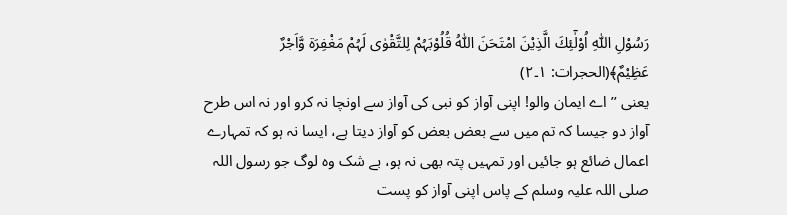رَسُوْلِ اللّٰہِ اُوْلٰٓئِكَ الَّذِیْنَ امْتَحَنَ اللّٰہُ قُلُوْبَہُمْ لِلتَّقْوٰی لَہُمْ مَغْفِرَة وَّاَجْرٌ عَظِیْمٌ﴾(الحجرات: ۱۔۲)
یعنی ’’اے ایمان والو! اپنی آواز کو نبی کی آواز سے اونچا نہ کرو اور نہ اس طرح آواز دو جیسا کہ تم میں سے بعض بعض کو آواز دیتا ہے، ایسا نہ ہو کہ تمہارے اعمال ضائع ہو جائیں اور تمہیں پتہ بھی نہ ہو، بے شک وہ لوگ جو رسول اللہ صلی اللہ علیہ وسلم کے پاس اپنی آواز کو پست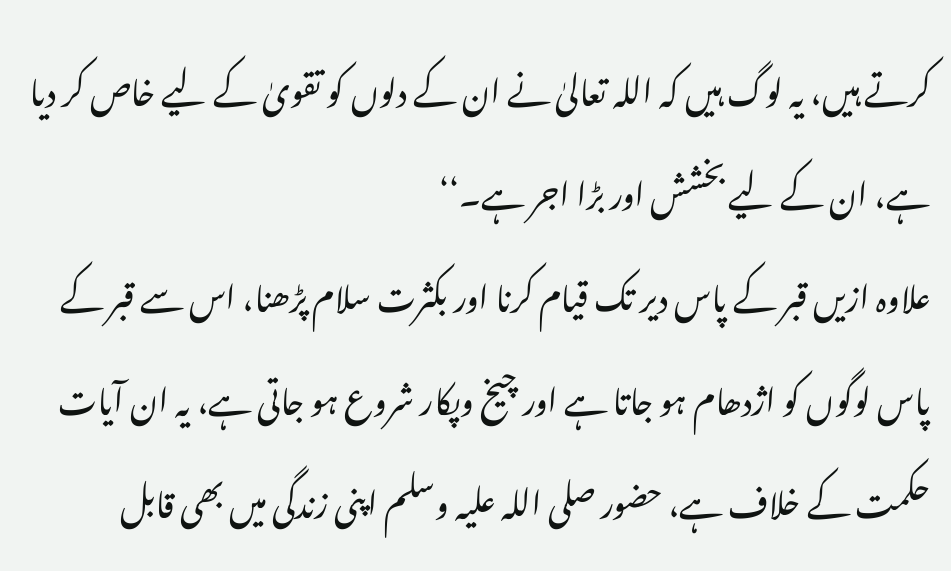کرتے ہیں، یہ لوگ ہیں کہ اللہ تعالیٰ نے ان کے دلوں کو تقویٰ کے لیے خاص کر دیا ہے، ان کے لیے بخشش اور بڑا اجر ہے۔‘‘
علاوہ ازیں قبر کے پاس دیر تک قیام کرنا اور بکثرت سلام پڑھنا، اس سے قبر کے پاس لوگوں کو اژدھام ہو جاتا ہے اور چیخ وپکار شروع ہو جاتی ہے، یہ ان آیات حکمت کے خلاف ہے، حضور صلی اللہ علیہ وسلم اپنی زندگی میں بھی قابل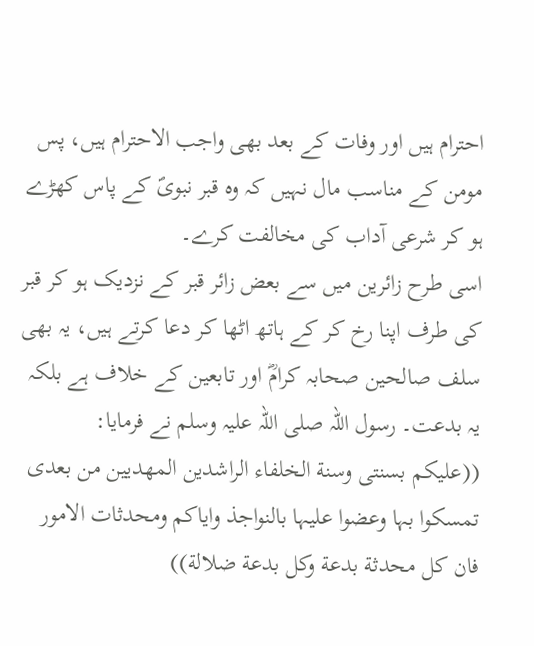احترام ہیں اور وفات کے بعد بھی واجب الاحترام ہیں، پس مومن کے مناسب مال نہیں کہ وہ قبر نبویؐ کے پاس کھڑے ہو کر شرعی آداب کی مخالفت کرے۔
اسی طرح زائرین میں سے بعض زائر قبر کے نزدیک ہو کر قبر کی طرف اپنا رخ کر کے ہاتھ اٹھا کر دعا کرتے ہیں، یہ بھی سلف صالحین صحابہ کرامؓ اور تابعین کے خلاف ہے بلکہ یہ بدعت۔ رسول اللہ صلی اللہ علیہ وسلم نے فرمایا:
((علیکم بسنتی وسنة الخلفاء الراشدین المهدیین من بعدی تمسکوا بہا وعضوا علیہا بالنواجذ وایاکم ومحدثات الامور فان کل محدثة بدعة وکل بدعة ضلالة))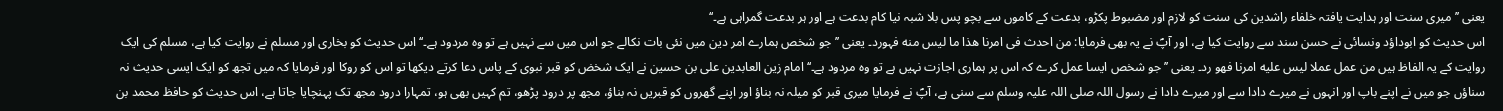یعنی ’’میری سنت اور ہدایت یافتہ خلفاء راشدین کی سنت کو لازم اور مضبوط پکڑو، بدعت کے کاموں سے بچو پس بلا شبہ نیا کام بدعت ہے اور ہر بدعت گمراہی ہے۔‘‘
اس حدیث کو ابوداؤد ونسائی نے حسن سند سے روایت کیا ہے، اور آپؐ نے یہ بھی فرمایا: من احدث فی امرنا هذا ما لیس منه فہورد۔ یعنی ’’جو شخص ہمارے امر دین میں نئی بات نکالے جو اس میں سے نہیں ہے تو وہ مردود ہے۔‘‘ اس حدیث کو بخاری اور مسلم نے روایت کیا ہے، مسلم کی ایک روایت کے یہ الفاظ ہیں من عمل عملا لیس علیه امرنا فهو رد۔ یعنی ’’جو شخص ایسا عمل کرے کہ اس پر ہماری اجازت نہیں ہے تو وہ مردود ہے۔‘‘ امام زین العابدین علی بن حسین نے ایک شخض کو قبر نبوی کے پاس دعا کرتے دیکھا تو اس کو روکا اور فرمایا کہ میں تجھ کو ایک ایسی حدیث نہ سناؤں جو میں نے اپنے باپ اور انہوں نے میرے دادا سے اور میرے دادا نے رسول اللہ صلی اللہ علیہ وسلم سے سنی ہے، آپؐ نے فرمایا میری قبر کو میلہ نہ بناؤ اور اپنے گھروں کو قبریں نہ بناؤ، مجھ پر درود پڑھو، تم کہیں بھی ہو، تمہارا درود مجھ تک پہنچایا جاتا ہے، اس حدیث کو حافظ محمد بن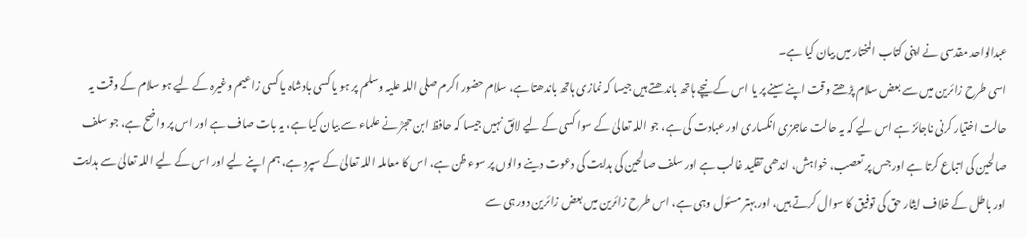عبدالواحد مقدسی نے اپنی کتاب المختار میں بیان کیا ہے۔
اسی طرح زائرین میں سے بعض سلام پڑھتے وقت اپنے سینے پر یا اس کے نیچے ہاتھ باندھتے ہیں جیسا کہ نمازی ہاتھ باندھتا ہے، سلام حضور اکرم صلی اللہ علیہ وسلم پر ہو یا کسی بادشاہ یا کسی زاعیم وغیرہ کے لیے ہو سلام کے وقت یہ حالت اختیار کرنی ناجائز ہے اس لیے کہ یہ حالت عاجزی انکساری اور عبادت کی ہے، جو اللہ تعالیٰ کے سوا کسی کے لیے لائق نہیں جیسا کہ حافظ ابن حجرؒ نے علماء سے بیان کیا ہے، یہ بات صاف ہے اور اس پر واضح ہے، جو سلف صالحین کی اتباع کرتا ہے اور جس پر تعصب، خواہش، اندھی تقلید غالب ہے اور سلف صالحین کی ہدایت کی دعوت دینے والوں پر سوء ظن ہے، اس کا معاملہ اللہ تعالیٰ کے سپرد ہے، ہم اپنے لیے اور اس کے لیے اللہ تعالیٰ سے ہدایت اور باطل کے خلاف ایثار حق کی توفیق کا سوال کرتے ہیں، اور بہتر مسئول وہی ہے، اس طرح زائرین میں بعض زائرین دور ہی سے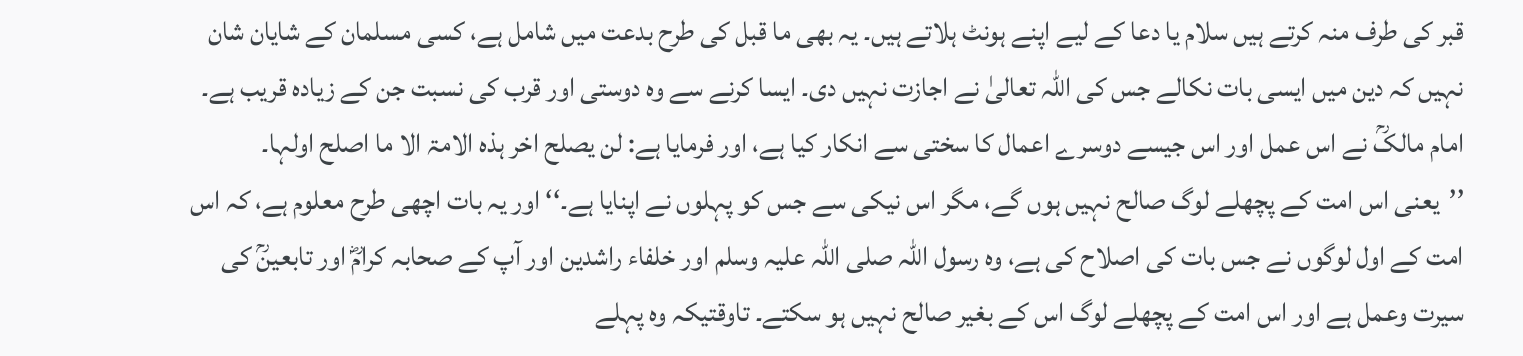قبر کی طرف منہ کرتے ہیں سلام یا دعا کے لیے اپنے ہونٹ ہلاتے ہیں۔ یہ بھی ما قبل کی طرح بدعت میں شامل ہے، کسی مسلمان کے شایان شان نہیں کہ دین میں ایسی بات نکالے جس کی اللہ تعالیٰ نے اجازت نہیں دی۔ ایسا کرنے سے وہ دوستی اور قرب کی نسبت جن کے زیادہ قریب ہے۔ امام مالکؒ نے اس عمل اور اس جیسے دوسرے اعمال کا سختی سے انکار کیا ہے، اور فرمایا ہے: لن یصلح اخر ہذہ الامۃ الا ما اصلح اولہا۔ ’’یعنی اس امت کے پچھلے لوگ صالح نہیں ہوں گے، مگر اس نیکی سے جس کو پہلوں نے اپنایا ہے۔‘‘ اور یہ بات اچھی طرح معلوم ہے، کہ اس امت کے اول لوگوں نے جس بات کی اصلاح کی ہے، وہ رسول اللہ صلی اللہ علیہ وسلم اور خلفاء راشدین اور آپ کے صحابہ کرامؓ اور تابعینؒ کی سیرت وعمل ہے اور اس امت کے پچھلے لوگ اس کے بغیر صالح نہیں ہو سکتے۔ تاوقتیکہ وہ پہلے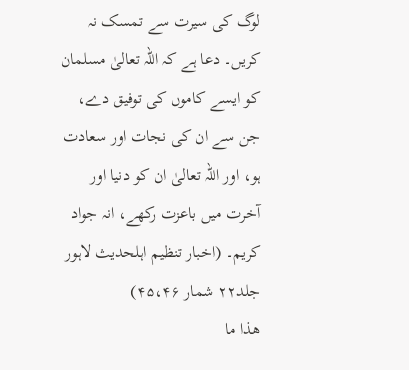لوگ کی سیرت سے تمسک نہ کریں۔ دعا ہے کہ اللہ تعالیٰ مسلمان کو ایسے کاموں کی توفیق دے، جن سے ان کی نجات اور سعادت ہو، اور اللہ تعالیٰ ان کو دنیا اور آخرت میں باعزت رکھے، انہ جواد کریم۔ (اخبار تنظیم اہلحدیث لاہور جلد۲۲ شمار ۴۵،۴۶)
ھذا ما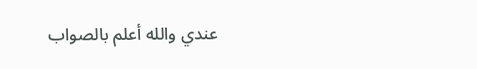عندي والله أعلم بالصواب